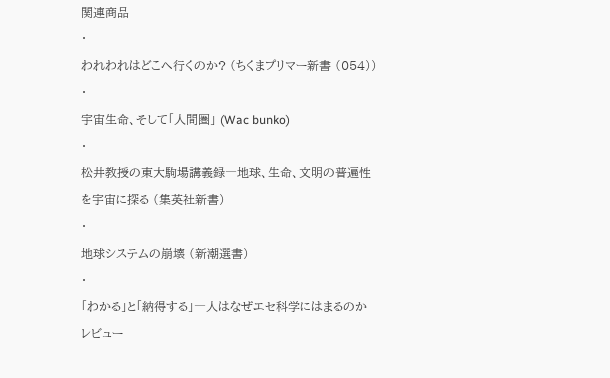関連商品
・
われわれはどこへ行くのか? (ちくまプリマー新書 (054))
・
宇宙生命、そして「人間圏」 (Wac bunko)
・
松井教授の東大駒場講義録―地球、生命、文明の普遍性を宇宙に探る (集英社新書)
・
地球システムの崩壊 (新潮選書)
・
「わかる」と「納得する」―人はなぜエセ科学にはまるのか
レビュー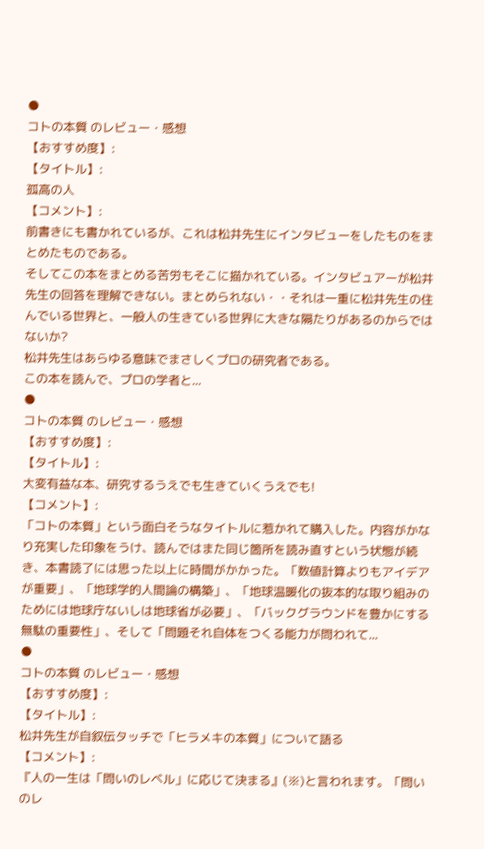●
コトの本質 のレビュー・感想
【おすすめ度】:
【タイトル】:
孤高の人
【コメント】:
前書きにも書かれているが、これは松井先生にインタビューをしたものをまとめたものである。
そしてこの本をまとめる苦労もそこに描かれている。インタビュアーが松井先生の回答を理解できない。まとめられない・・それは一重に松井先生の住んでいる世界と、一般人の生きている世界に大きな隔たりがあるのからではないか?
松井先生はあらゆる意味でまさしくプロの研究者である。
この本を読んで、プロの学者と...
●
コトの本質 のレビュー・感想
【おすすめ度】:
【タイトル】:
大変有益な本、研究するうえでも生きていくうえでも!
【コメント】:
「コトの本質」という面白そうなタイトルに惹かれて購入した。内容がかなり充実した印象をうけ、読んではまた同じ箇所を読み直すという状態が続き、本書読了には思った以上に時間がかかった。「数値計算よりもアイデアが重要」、「地球学的人間論の構築」、「地球温暖化の抜本的な取り組みのためには地球庁ないしは地球省が必要」、「バックグラウンドを豊かにする無駄の重要性」、そして「問題それ自体をつくる能力が問われて...
●
コトの本質 のレビュー・感想
【おすすめ度】:
【タイトル】:
松井先生が自叙伝タッチで「ヒラメキの本質」について語る
【コメント】:
『人の一生は「問いのレベル」に応じて決まる』(※)と言われます。「問いのレ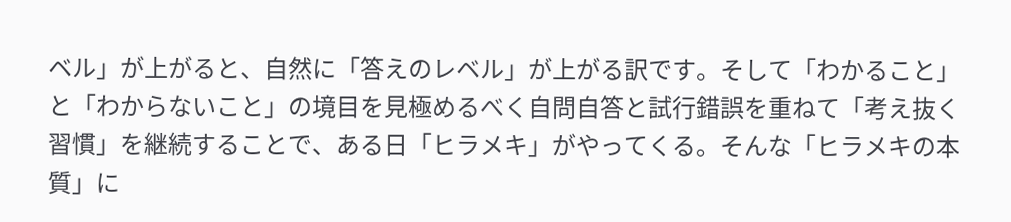ベル」が上がると、自然に「答えのレベル」が上がる訳です。そして「わかること」と「わからないこと」の境目を見極めるべく自問自答と試行錯誤を重ねて「考え抜く習慣」を継続することで、ある日「ヒラメキ」がやってくる。そんな「ヒラメキの本質」に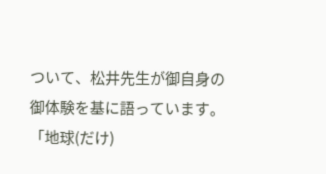ついて、松井先生が御自身の御体験を基に語っています。「地球(だけ)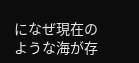になぜ現在のような海が存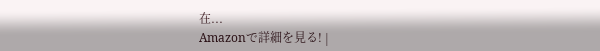在...
Amazonで詳細を見る! |